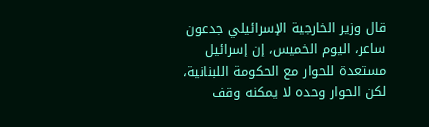قال وزير الخارجية الإسرائيلي جدعون ساعر، اليوم الخميس، إن إسرائيل مستعدة للحوار مع الحكومة اللبنانية، لكن الحوار وحده لا يمكنه وقف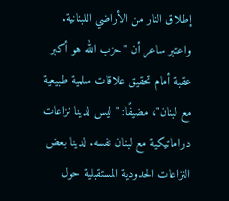إطلاق النار من الأراضي اللبنانية.
واعتبر ساعر أن "حزب الله هو أكبر عقبة أمام تحقيق علاقات سلمية طبيعية مع لبنان"، مضيفًا: "ليس لدينا نزاعات دراماتيكية مع لبنان نفسه. لدينا بعض النزاعات الحدودية المستقبلية حول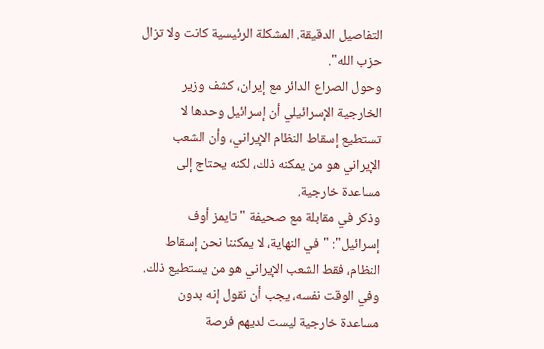التفاصيل الدقيقة. المشكلة الرئيسية كانت ولا تزال حزب الله".
وحول الصراع الدائر مع إيران، كشف وزير الخارجية الإسرائيلي أن إسرائيل وحدها لا تستطيع إسقاط النظام الإيراني، وأن الشعب الإيراني هو من يمكنه ذلك، لكنه يحتاج إلى مساعدة خارجية.
وذكر في مقابلة مع صحيفة "تايمز أوف إسرائيل": "في النهاية، لا يمكننا نحن إسقاط النظام، فقط الشعب الإيراني هو من يستطيع ذلك. وفي الوقت نفسه، يجب أن نقول إنه بدون مساعدة خارجية ليست لديهم فرصة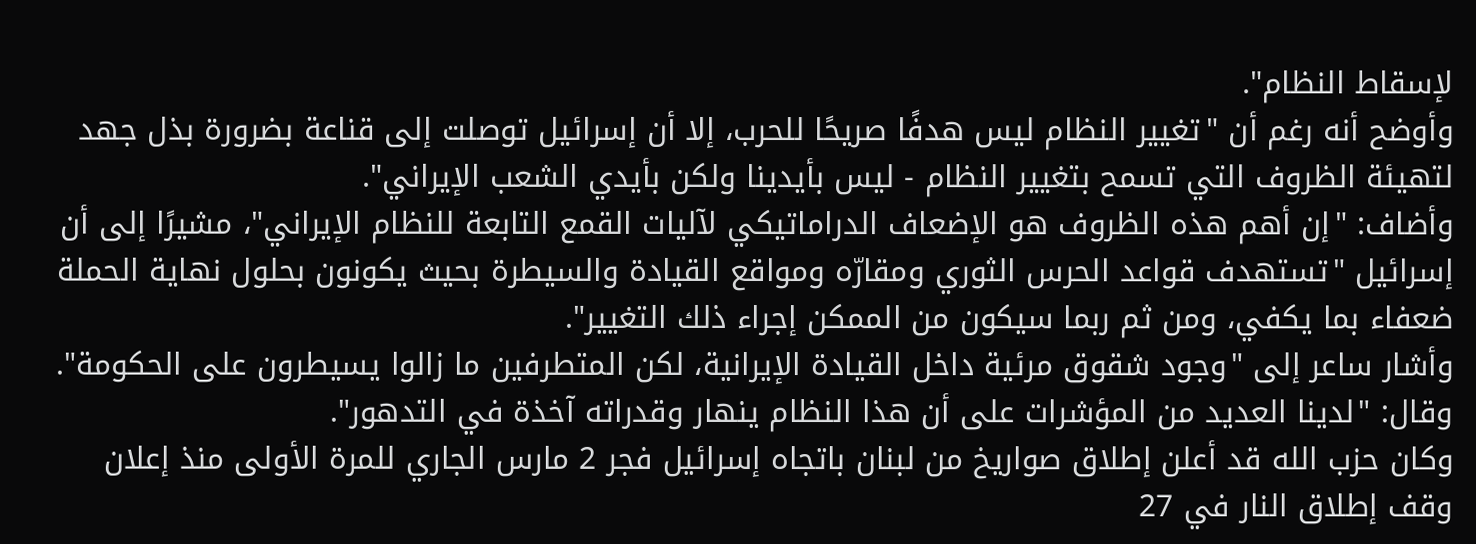لإسقاط النظام".
وأوضح أنه رغم أن "تغيير النظام ليس هدفًا صريحًا للحرب، إلا أن إسرائيل توصلت إلى قناعة بضرورة بذل جهد لتهيئة الظروف التي تسمح بتغيير النظام - ليس بأيدينا ولكن بأيدي الشعب الإيراني".
وأضاف: "إن أهم هذه الظروف هو الإضعاف الدراماتيكي لآليات القمع التابعة للنظام الإيراني"، مشيرًا إلى أن إسرائيل "تستهدف قواعد الحرس الثوري ومقارّه ومواقع القيادة والسيطرة بحيث يكونون بحلول نهاية الحملة ضعفاء بما يكفي، ومن ثم ربما سيكون من الممكن إجراء ذلك التغيير".
وأشار ساعر إلى "وجود شقوق مرئية داخل القيادة الإيرانية، لكن المتطرفين ما زالوا يسيطرون على الحكومة". وقال: "لدينا العديد من المؤشرات على أن هذا النظام ينهار وقدراته آخذة في التدهور".
وكان حزب الله قد أعلن إطلاق صواريخ من لبنان باتجاه إسرائيل فجر 2 مارس الجاري للمرة الأولى منذ إعلان وقف إطلاق النار في 27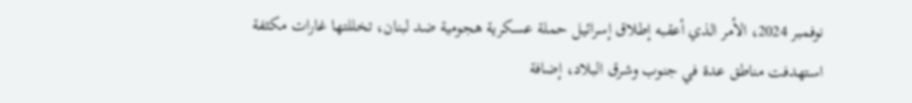نوفمبر 2024، الأمر الذي أعقبه إطلاق إسرائيل حملة عسكرية هجومية ضد لبنان، تخللتها غارات مكثفة استهدفت مناطق عدة في جنوب وشرق البلاد، إضافة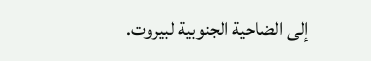إلى الضاحية الجنوبية لبيروت.